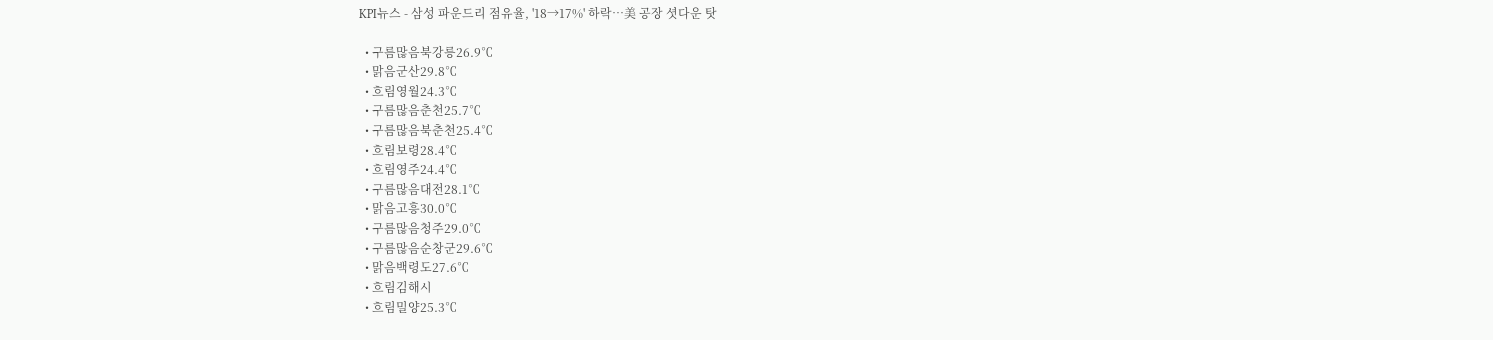KPI뉴스 - 삼성 파운드리 점유율, '18→17%' 하락…美 공장 셧다운 탓

  • 구름많음북강릉26.9℃
  • 맑음군산29.8℃
  • 흐림영월24.3℃
  • 구름많음춘천25.7℃
  • 구름많음북춘천25.4℃
  • 흐림보령28.4℃
  • 흐림영주24.4℃
  • 구름많음대전28.1℃
  • 맑음고흥30.0℃
  • 구름많음청주29.0℃
  • 구름많음순창군29.6℃
  • 맑음백령도27.6℃
  • 흐림김해시
  • 흐림밀양25.3℃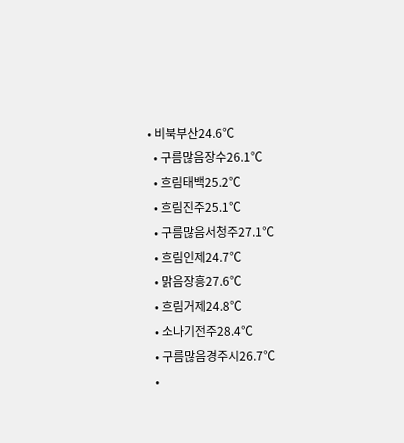• 비북부산24.6℃
  • 구름많음장수26.1℃
  • 흐림태백25.2℃
  • 흐림진주25.1℃
  • 구름많음서청주27.1℃
  • 흐림인제24.7℃
  • 맑음장흥27.6℃
  • 흐림거제24.8℃
  • 소나기전주28.4℃
  • 구름많음경주시26.7℃
  •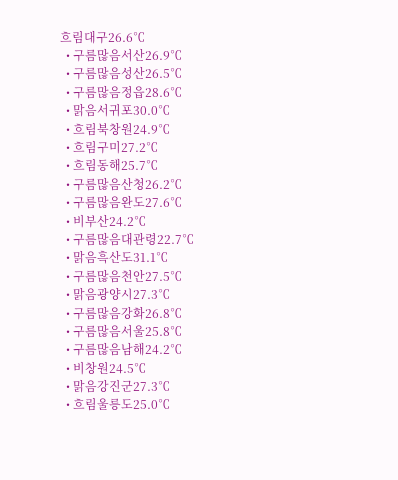흐림대구26.6℃
  • 구름많음서산26.9℃
  • 구름많음성산26.5℃
  • 구름많음정읍28.6℃
  • 맑음서귀포30.0℃
  • 흐림북창원24.9℃
  • 흐림구미27.2℃
  • 흐림동해25.7℃
  • 구름많음산청26.2℃
  • 구름많음완도27.6℃
  • 비부산24.2℃
  • 구름많음대관령22.7℃
  • 맑음흑산도31.1℃
  • 구름많음천안27.5℃
  • 맑음광양시27.3℃
  • 구름많음강화26.8℃
  • 구름많음서울25.8℃
  • 구름많음남해24.2℃
  • 비창원24.5℃
  • 맑음강진군27.3℃
  • 흐림울릉도25.0℃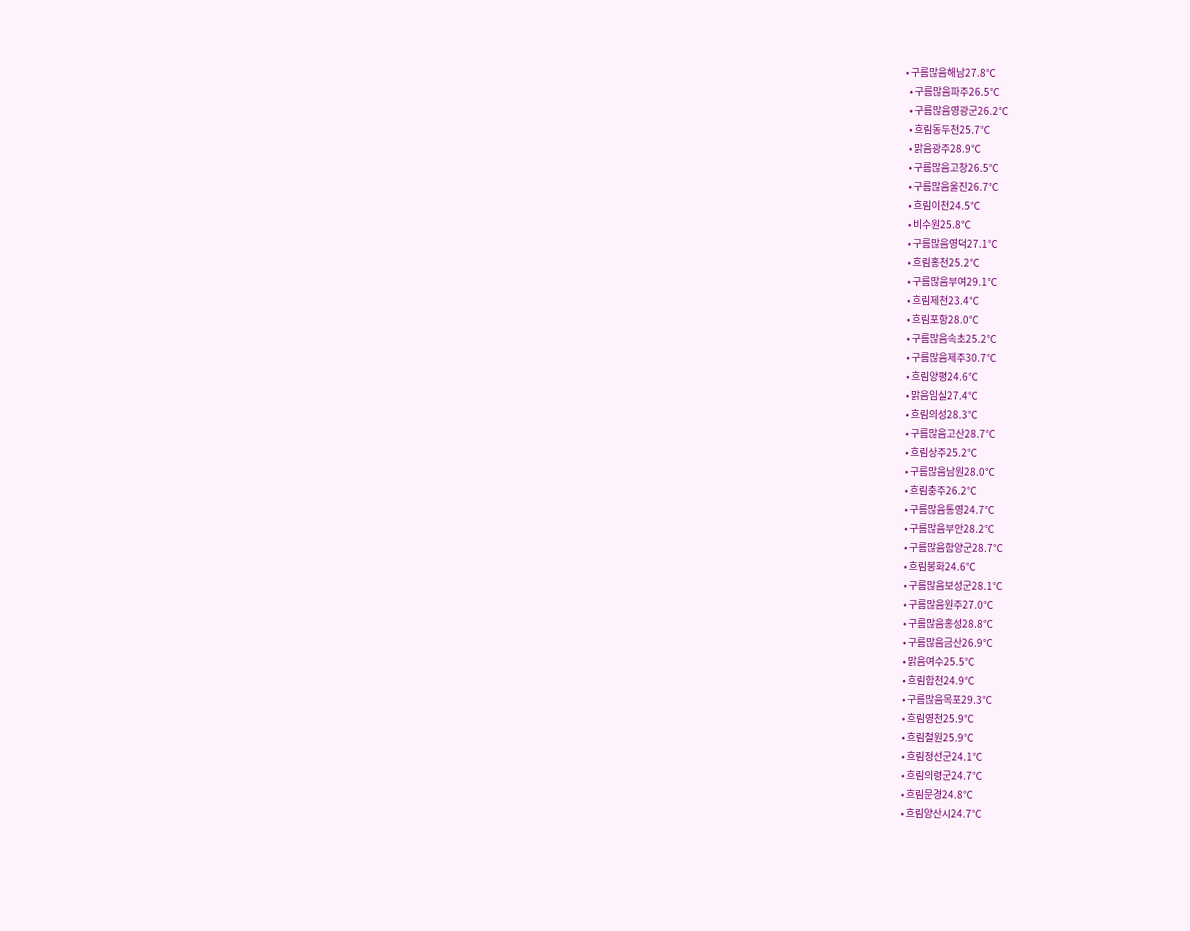• 구름많음해남27.8℃
  • 구름많음파주26.5℃
  • 구름많음영광군26.2℃
  • 흐림동두천25.7℃
  • 맑음광주28.9℃
  • 구름많음고창26.5℃
  • 구름많음울진26.7℃
  • 흐림이천24.5℃
  • 비수원25.8℃
  • 구름많음영덕27.1℃
  • 흐림홍천25.2℃
  • 구름많음부여29.1℃
  • 흐림제천23.4℃
  • 흐림포항28.0℃
  • 구름많음속초25.2℃
  • 구름많음제주30.7℃
  • 흐림양평24.6℃
  • 맑음임실27.4℃
  • 흐림의성28.3℃
  • 구름많음고산28.7℃
  • 흐림상주25.2℃
  • 구름많음남원28.0℃
  • 흐림충주26.2℃
  • 구름많음통영24.7℃
  • 구름많음부안28.2℃
  • 구름많음함양군28.7℃
  • 흐림봉화24.6℃
  • 구름많음보성군28.1℃
  • 구름많음원주27.0℃
  • 구름많음홍성28.8℃
  • 구름많음금산26.9℃
  • 맑음여수25.5℃
  • 흐림합천24.9℃
  • 구름많음목포29.3℃
  • 흐림영천25.9℃
  • 흐림철원25.9℃
  • 흐림정선군24.1℃
  • 흐림의령군24.7℃
  • 흐림문경24.8℃
  • 흐림양산시24.7℃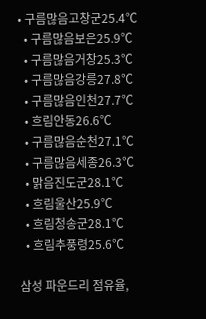• 구름많음고창군25.4℃
  • 구름많음보은25.9℃
  • 구름많음거창25.3℃
  • 구름많음강릉27.8℃
  • 구름많음인천27.7℃
  • 흐림안동26.6℃
  • 구름많음순천27.1℃
  • 구름많음세종26.3℃
  • 맑음진도군28.1℃
  • 흐림울산25.9℃
  • 흐림청송군28.1℃
  • 흐림추풍령25.6℃

삼성 파운드리 점유율,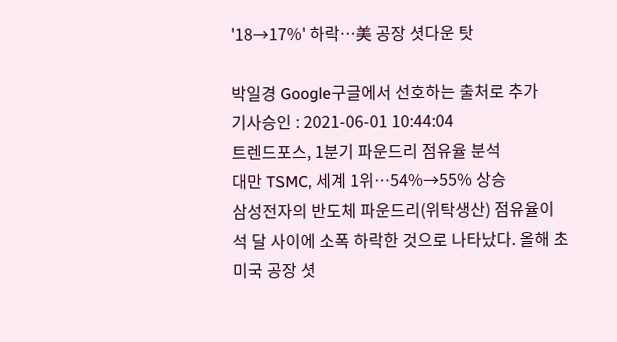'18→17%' 하락…美 공장 셧다운 탓

박일경 Google구글에서 선호하는 출처로 추가
기사승인 : 2021-06-01 10:44:04
트렌드포스, 1분기 파운드리 점유율 분석
대만 TSMC, 세계 1위…54%→55% 상승
삼성전자의 반도체 파운드리(위탁생산) 점유율이 석 달 사이에 소폭 하락한 것으로 나타났다. 올해 초 미국 공장 셧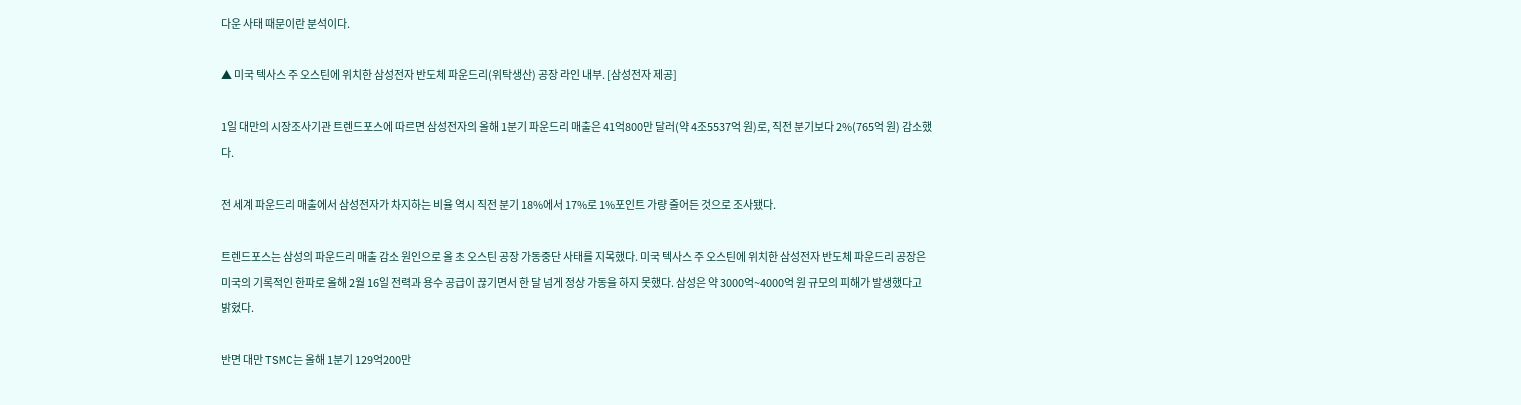다운 사태 때문이란 분석이다.

▲ 미국 텍사스 주 오스틴에 위치한 삼성전자 반도체 파운드리(위탁생산) 공장 라인 내부. [삼성전자 제공]

1일 대만의 시장조사기관 트렌드포스에 따르면 삼성전자의 올해 1분기 파운드리 매출은 41억800만 달러(약 4조5537억 원)로, 직전 분기보다 2%(765억 원) 감소했다.

전 세계 파운드리 매출에서 삼성전자가 차지하는 비율 역시 직전 분기 18%에서 17%로 1%포인트 가량 줄어든 것으로 조사됐다.

트렌드포스는 삼성의 파운드리 매출 감소 원인으로 올 초 오스틴 공장 가동중단 사태를 지목했다. 미국 텍사스 주 오스틴에 위치한 삼성전자 반도체 파운드리 공장은 미국의 기록적인 한파로 올해 2월 16일 전력과 용수 공급이 끊기면서 한 달 넘게 정상 가동을 하지 못했다. 삼성은 약 3000억~4000억 원 규모의 피해가 발생했다고 밝혔다.

반면 대만 TSMC는 올해 1분기 129억200만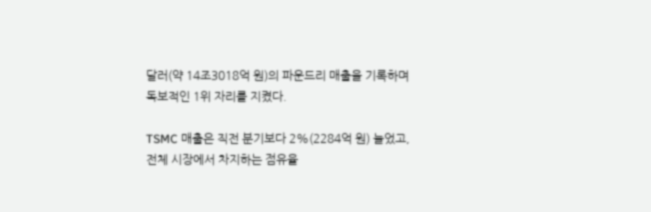달러(약 14조3018억 원)의 파운드리 매출을 기록하며 독보적인 1위 자리를 지켰다.

TSMC 매출은 직전 분기보다 2%(2284억 원) 늘었고, 전체 시장에서 차지하는 점유율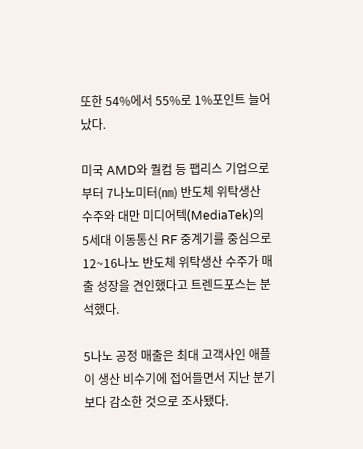또한 54%에서 55%로 1%포인트 늘어났다.

미국 AMD와 퀄컴 등 팹리스 기업으로부터 7나노미터(㎚) 반도체 위탁생산 수주와 대만 미디어텍(MediaTek)의 5세대 이동통신 RF 중계기를 중심으로 12~16나노 반도체 위탁생산 수주가 매출 성장을 견인했다고 트렌드포스는 분석했다.

5나노 공정 매출은 최대 고객사인 애플이 생산 비수기에 접어들면서 지난 분기보다 감소한 것으로 조사됐다.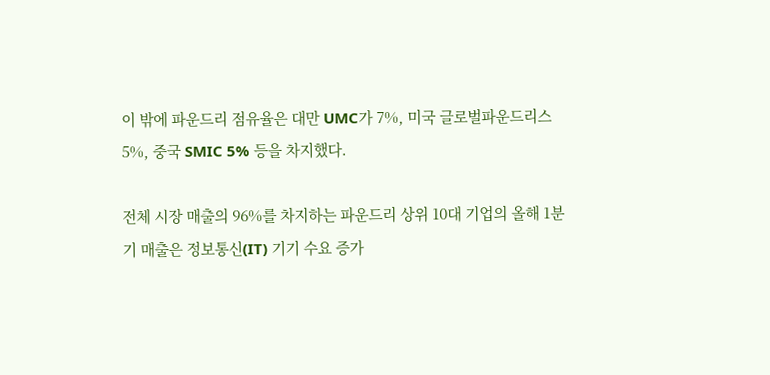이 밖에 파운드리 점유율은 대만 UMC가 7%, 미국 글로벌파운드리스 5%, 중국 SMIC 5% 등을 차지했다.

전체 시장 매출의 96%를 차지하는 파운드리 상위 10대 기업의 올해 1분기 매출은 정보통신(IT) 기기 수요 증가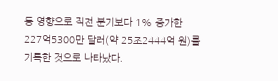등 영향으로 직전 분기보다 1% 증가한 227억5300만 달러(약 25조2444억 원)를 기록한 것으로 나타났다.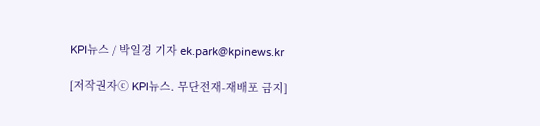KPI뉴스 / 박일경 기자 ek.park@kpinews.kr

[저작권자ⓒ KPI뉴스. 무단전재-재배포 금지]